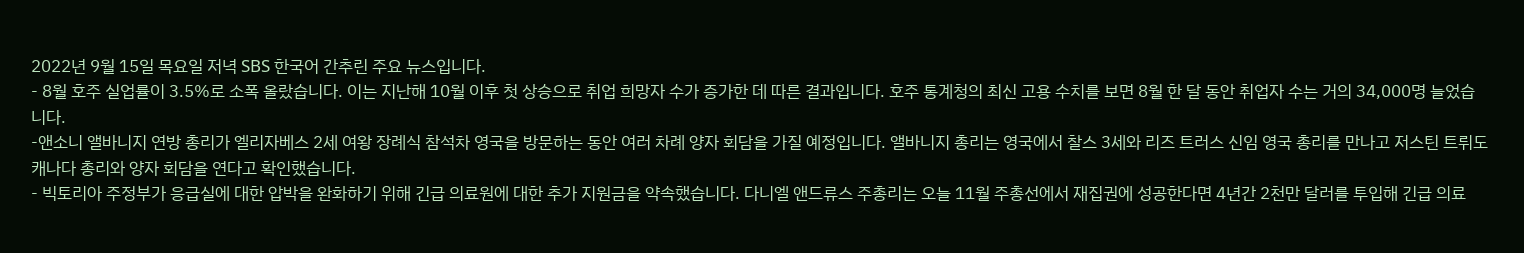2022년 9월 15일 목요일 저녁 SBS 한국어 간추린 주요 뉴스입니다.
- 8월 호주 실업률이 3.5%로 소폭 올랐습니다. 이는 지난해 10월 이후 첫 상승으로 취업 희망자 수가 증가한 데 따른 결과입니다. 호주 통계청의 최신 고용 수치를 보면 8월 한 달 동안 취업자 수는 거의 34,000명 늘었습니다.
-앤소니 앨바니지 연방 총리가 엘리자베스 2세 여왕 장례식 참석차 영국을 방문하는 동안 여러 차례 양자 회담을 가질 예정입니다. 앨바니지 총리는 영국에서 찰스 3세와 리즈 트러스 신임 영국 총리를 만나고 저스틴 트뤼도 캐나다 총리와 양자 회담을 연다고 확인했습니다.
- 빅토리아 주정부가 응급실에 대한 압박을 완화하기 위해 긴급 의료원에 대한 추가 지원금을 약속했습니다. 다니엘 앤드류스 주총리는 오늘 11월 주총선에서 재집권에 성공한다면 4년간 2천만 달러를 투입해 긴급 의료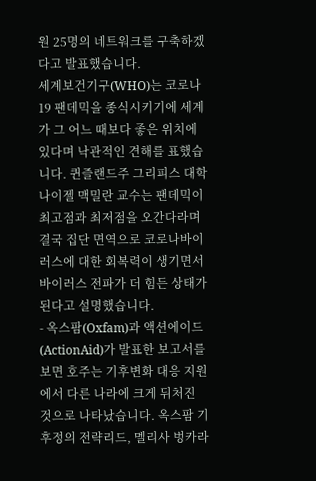원 25명의 네트워크를 구축하겠다고 발표했습니다.
세계보건기구(WHO)는 코로나19 팬데믹을 종식시키기에 세계가 그 어느 때보다 좋은 위치에 있다며 낙관적인 견해를 표했습니다. 퀸즐랜드주 그리피스 대학 나이젤 맥밀란 교수는 팬데믹이 최고점과 최저점을 오간다라며 결국 집단 면역으로 코로나바이러스에 대한 회복력이 생기면서 바이러스 전파가 더 힘든 상태가 된다고 설명했습니다.
- 옥스팜(Oxfam)과 액션에이드(ActionAid)가 발표한 보고서를 보면 호주는 기후변화 대응 지원에서 다른 나라에 크게 뒤처진 것으로 나타났습니다. 옥스팜 기후정의 전략리드, 멜리사 벙카라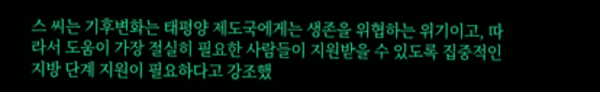스 씨는 기후변화는 태평양 제도국에게는 생존을 위협하는 위기이고, 따라서 도움이 가장 절실히 필요한 사람들이 지원받을 수 있도록 집중적인 지방 단계 지원이 필요하다고 강조했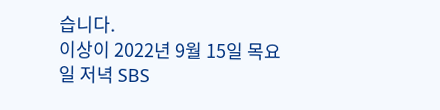습니다.
이상이 2022년 9월 15일 목요일 저녁 SBS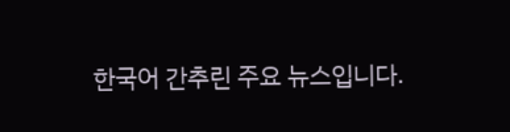한국어 간추린 주요 뉴스입니다.